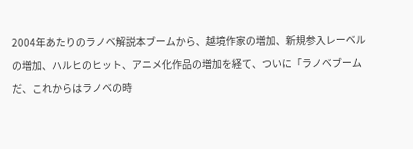2004年あたりのラノベ解説本ブームから、越境作家の増加、新規参入レーベルの増加、ハルヒのヒット、アニメ化作品の増加を経て、ついに「ラノベブームだ、これからはラノベの時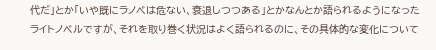代だ」とか「いや既にラノベは危ない、衰退しつつある」とかなんとか語られるようになったライトノベルですが、それを取り巻く状況はよく語られるのに、その具体的な変化について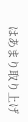はあまり取り上げ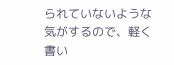られていないような気がするので、軽く書い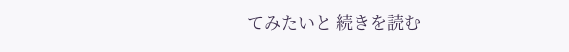てみたいと 続きを読む